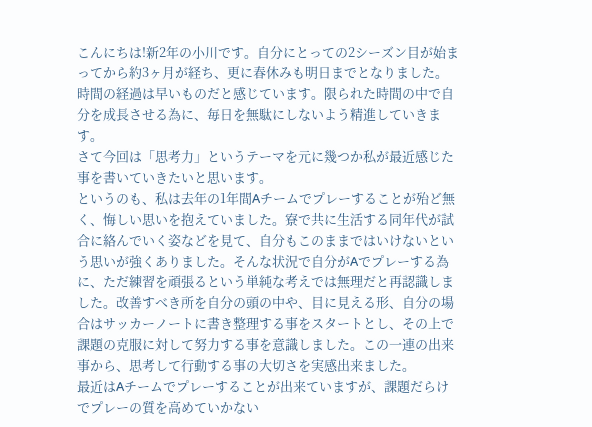こんにちは!新2年の小川です。自分にとっての2シーズン目が始まってから約3ヶ月が経ち、更に春休みも明日までとなりました。時間の経過は早いものだと感じています。限られた時間の中で自分を成長させる為に、毎日を無駄にしないよう精進していきます。
さて今回は「思考力」というテーマを元に幾つか私が最近感じた事を書いていきたいと思います。
というのも、私は去年の1年間Aチームでプレーすることが殆ど無く、悔しい思いを抱えていました。寮で共に生活する同年代が試合に絡んでいく姿などを見て、自分もこのままではいけないという思いが強くありました。そんな状況で自分がAでプレーする為に、ただ練習を頑張るという単純な考えでは無理だと再認識しました。改善すべき所を自分の頭の中や、目に見える形、自分の場合はサッカーノートに書き整理する事をスタートとし、その上で課題の克服に対して努力する事を意識しました。この一連の出来事から、思考して行動する事の大切さを実感出来ました。
最近はAチームでプレーすることが出来ていますが、課題だらけでプレーの質を高めていかない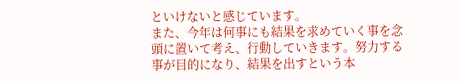といけないと感じています。
また、今年は何事にも結果を求めていく事を念頭に置いて考え、行動していきます。努力する事が目的になり、結果を出すという本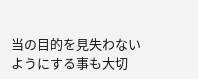当の目的を見失わないようにする事も大切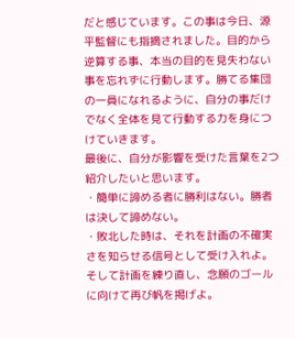だと感じています。この事は今日、源平監督にも指摘されました。目的から逆算する事、本当の目的を見失わない事を忘れずに行動します。勝てる集団の一員になれるように、自分の事だけでなく全体を見て行動する力を身につけていきます。
最後に、自分が影響を受けた言葉を2つ紹介したいと思います。
・簡単に諦める者に勝利はない。勝者は決して諦めない。
・敗北した時は、それを計画の不確実さを知らせる信号として受け入れよ。そして計画を練り直し、念願のゴールに向けて再び帆を掲げよ。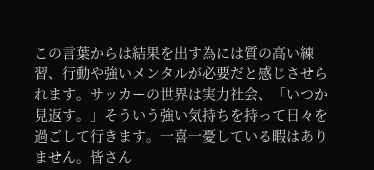この言葉からは結果を出す為には質の高い練習、行動や強いメンタルが必要だと感じさせられます。サッカーの世界は実力社会、「いつか見返す。」そういう強い気持ちを持って日々を過ごして行きます。一喜一憂している暇はありません。皆さん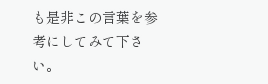も是非この言葉を参考にしてみて下さい。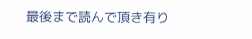最後まで読んで頂き有り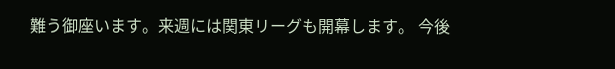難う御座います。来週には関東リーグも開幕します。 今後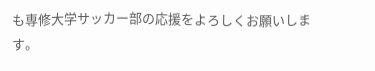も専修大学サッカー部の応援をよろしくお願いします。